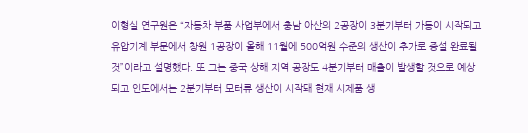이형실 연구원은 “자동차 부품 사업부에서 충남 아산의 2공장이 3분기부터 가동이 시작되고 유압기계 부문에서 창원 1공장이 올해 11월에 500억원 수준의 생산이 추가로 증설 완료될 것”이라고 설명했다. 또 그는 중국 상해 지역 공장도 4분기부터 매출이 발생할 것으로 예상되고 인도에서는 2분기부터 모터류 생산이 시작돼 현재 시제품 생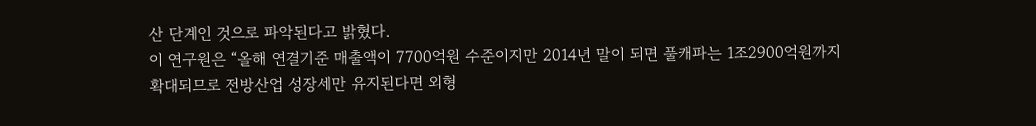산 단계인 것으로 파악된다고 밝혔다.
이 연구원은 “올해 연결기준 매출액이 7700억원 수준이지만 2014년 말이 되면 풀캐파는 1조2900억원까지 확대되므로 전방산업 성장세만 유지된다면 외형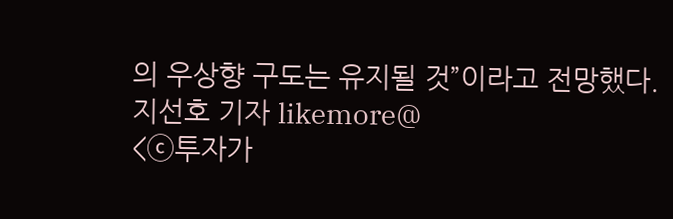의 우상향 구도는 유지될 것”이라고 전망했다.
지선호 기자 likemore@
<ⓒ투자가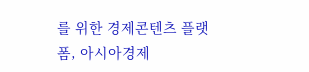를 위한 경제콘텐츠 플랫폼, 아시아경제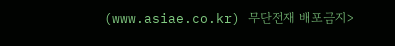(www.asiae.co.kr) 무단전재 배포금지>